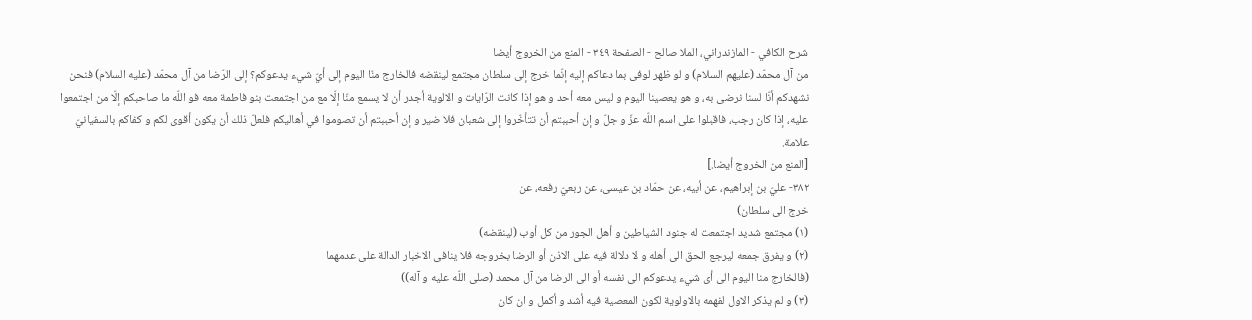شرح الكافي - المازندراني، الملا صالح - الصفحة ٣٤٩ - المنع من الخروج أيضا
من آل محمّد (عليهم السلام) و لو ظهر لوفى بما دعاكم إليه إنّما خرج إلى سلطان مجتمع لينقضه فالخارج منّا اليوم إلى أيّ شيء يدعوكم؟ إلى الرّضا من آل محمّد (عليه السلام) فنحن نشهدكم أنّا لسنا نرضى به، و هو يعصينا اليوم و ليس معه أحد و هو إذا كانت الرّايات و الالوية أجدر أن لا يسمع منّا إلّا مع من اجتمعت بنو فاطمة معه فو اللّه ما صاحبكم إلّا من اجتمعوا عليه، إذا كان رجب، فاقبلوا على اسم اللّه عزّ و جلّ و إن أحببتم أن تتأخّروا إلى شعبان فلا ضير و إن أحببتم أن تصوموا في أهاليكم فلعلّ ذلك أن يكون أقوى لكم و كفاكم بالسفيانيّ علامة.
[المنع من الخروج أيضا.]
٣٨٢- عليّ بن إبراهيم، عن أبيه، عن حمّاد بن عيسى، عن ربعيّ رفعه، عن
خرج الى سلطان)
(١) مجتمع شديد اجتمعت له جنود الشياطين و أهل الجور من كل أوب (لينقضه)
(٢) و يفرق جمعه ليرجع الحق الى أهله و لا دلالة فيه على الاذن أو الرضا بخروجه فلا ينافى الاخبار الدالة على عدمهما
(فالخارج منا اليوم الى أى شيء يدعوكم الى نفسه أو الى الرضا من آل محمد (صلى اللّه عليه و آله))
(٣) و لم يذكر الاول لفهمه بالاولوية لكون المعصية فيه أشد و أكمل و ان كان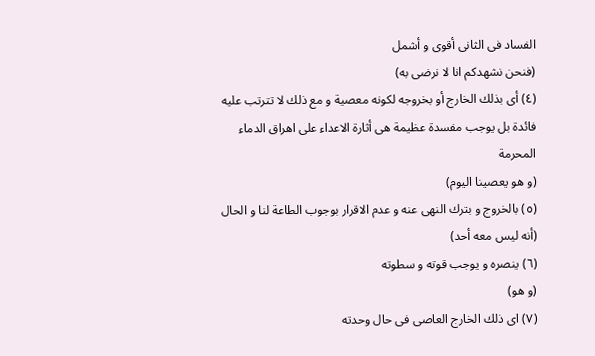الفساد فى الثانى أقوى و أشمل
(فنحن نشهدكم انا لا نرضى به)
(٤) أى بذلك الخارج أو بخروجه لكونه معصية و مع ذلك لا تترتب عليه فائدة بل يوجب مفسدة عظيمة هى أثارة الاعداء على اهراق الدماء المحرمة
(و هو يعصينا اليوم)
(٥) بالخروج و بترك النهى عنه و عدم الاقرار بوجوب الطاعة لنا و الحال
(أنه ليس معه أحد)
(٦) ينصره و يوجب قوته و سطوته
(و هو)
(٧) اى ذلك الخارج العاصى فى حال وحدته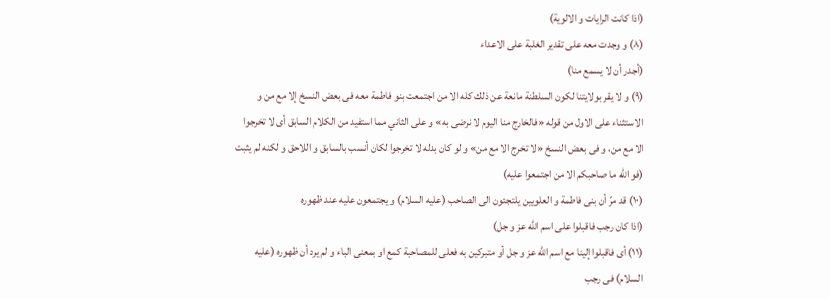(اذا كانت الرايات و الالوية)
(٨) و وجدت معه على تقدير الغلبة على الاعداء
(أجدر أن لا يسمع منا)
(٩) و لا يقر بولايتنا لكون السلطنة مانعة عن ذلك كله الا من اجتمعت بنو فاطمة معه فى بعض النسخ إلا مع من و الاستثناء على الاول من قوله «فالخارج منا اليوم لا نرضى به» و على الثاني مما استفيد من الكلام السابق أى لا تخرجوا الا مع من، و فى بعض النسخ «لا تخرج الا مع من» و لو كان بدله لا تخرجوا لكان أنسب بالسابق و اللاحق و لكنه لم يثبت
(فو اللّه ما صاحبكم الا من اجتمعوا عليه)
(١٠) قد مرّ أن بنى فاطمة و العلويين يلتجئون الى الصاحب (عليه السلام) و يجتمعون عليه عند ظهوره
(اذا كان رجب فاقبلوا على اسم اللّه عز و جل)
(١١) أى فاقبلوا إلينا مع اسم اللّه عز و جل أو متبركين به فعلى للمصاحبة كمع او بمعنى الباء و لم يرد أن ظهوره (عليه السلام) فى رجب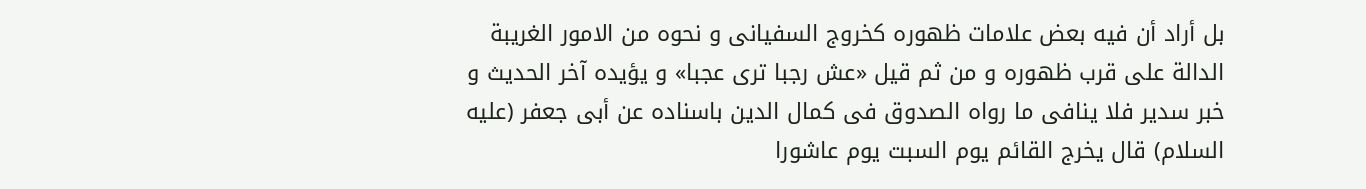بل أراد أن فيه بعض علامات ظهوره كخروج السفيانى و نحوه من الامور الغريبة الدالة على قرب ظهوره و من ثم قيل «عش رجبا ترى عجبا» و يؤيده آخر الحديث و خبر سدير فلا ينافى ما رواه الصدوق فى كمال الدين باسناده عن أبى جعفر (عليه السلام) قال يخرج القائم يوم السبت يوم عاشورا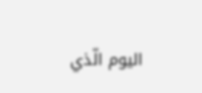اليوم الّذي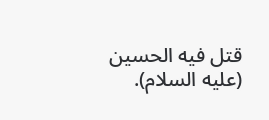قتل فيه الحسين (عليه السلام).